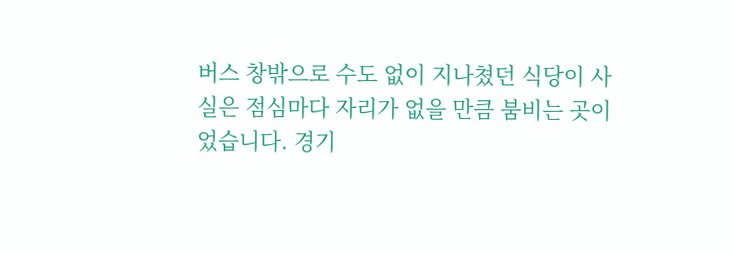버스 창밖으로 수도 없이 지나쳤던 식당이 사실은 점심마다 자리가 없을 만큼 붐비는 곳이었습니다. 경기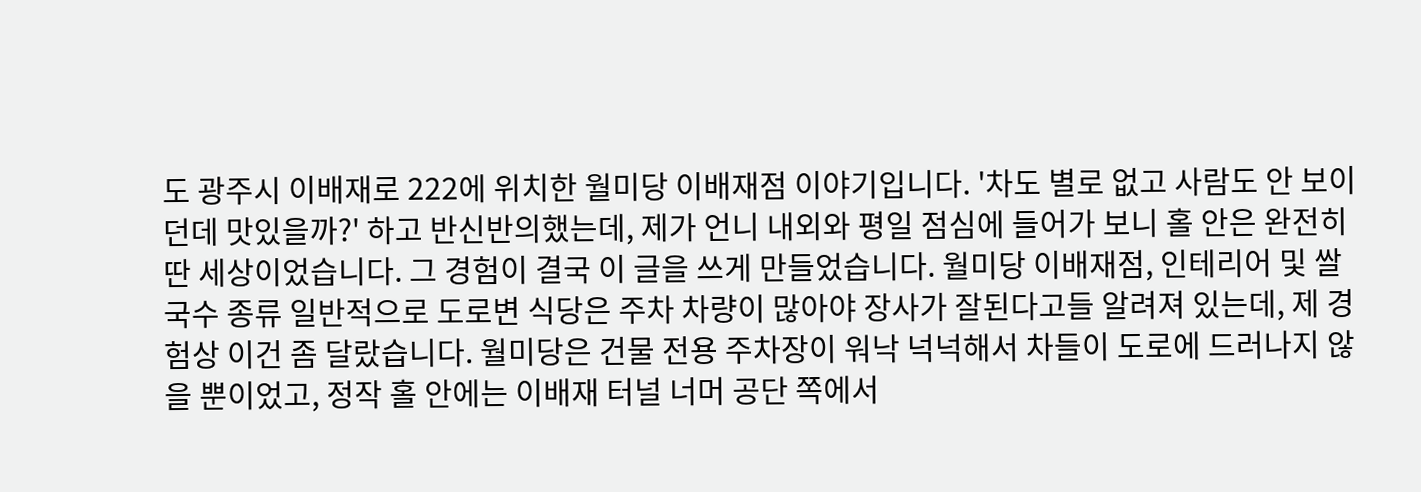도 광주시 이배재로 222에 위치한 월미당 이배재점 이야기입니다. '차도 별로 없고 사람도 안 보이던데 맛있을까?' 하고 반신반의했는데, 제가 언니 내외와 평일 점심에 들어가 보니 홀 안은 완전히 딴 세상이었습니다. 그 경험이 결국 이 글을 쓰게 만들었습니다. 월미당 이배재점, 인테리어 및 쌀국수 종류 일반적으로 도로변 식당은 주차 차량이 많아야 장사가 잘된다고들 알려져 있는데, 제 경험상 이건 좀 달랐습니다. 월미당은 건물 전용 주차장이 워낙 넉넉해서 차들이 도로에 드러나지 않을 뿐이었고, 정작 홀 안에는 이배재 터널 너머 공단 쪽에서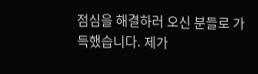점심을 해결하러 오신 분들로 가득했습니다. 제가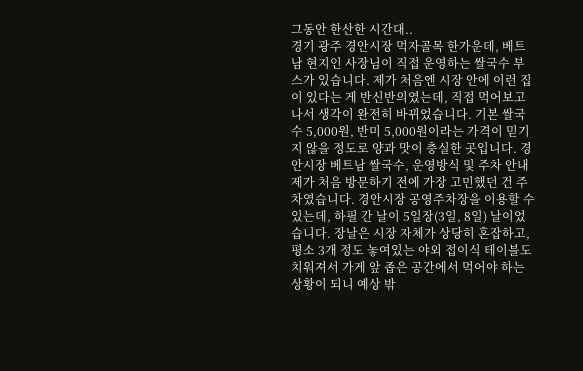그동안 한산한 시간대..
경기 광주 경안시장 먹자골목 한가운데, 베트남 현지인 사장님이 직접 운영하는 쌀국수 부스가 있습니다. 제가 처음엔 시장 안에 이런 집이 있다는 게 반신반의였는데, 직접 먹어보고 나서 생각이 완전히 바뀌었습니다. 기본 쌀국수 5,000원, 반미 5,000원이라는 가격이 믿기지 않을 정도로 양과 맛이 충실한 곳입니다. 경안시장 베트남 쌀국수, 운영방식 및 주차 안내제가 처음 방문하기 전에 가장 고민했던 건 주차였습니다. 경안시장 공영주차장을 이용할 수 있는데, 하필 간 날이 5일장(3일, 8일) 날이었습니다. 장날은 시장 자체가 상당히 혼잡하고, 평소 3개 정도 놓여있는 야외 접이식 테이블도 치워져서 가게 앞 좁은 공간에서 먹어야 하는 상황이 되니 예상 밖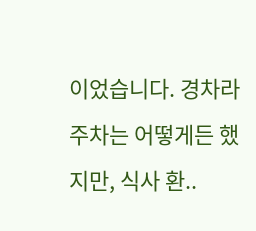이었습니다. 경차라 주차는 어떻게든 했지만, 식사 환..